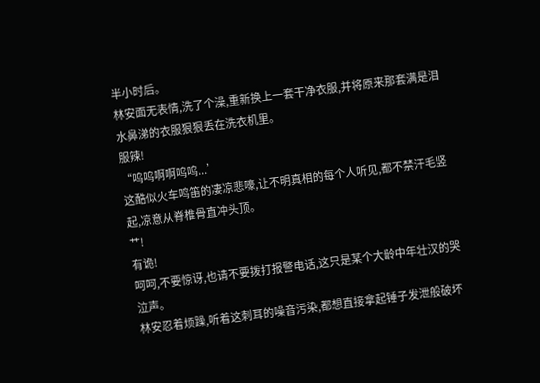半小时后。
林安面无表情,洗了个澡,重新换上一套干净衣服,并将原来那套满是泪水鼻涕的衣服狠狠丢在洗衣机里。
服辣!
“呜呜啊啊呜呜...’
这酷似火车鸣笛的凄凉悲嚎,让不明真相的每个人听见,都不禁汗毛竖起,凉意从脊椎骨直冲头顶。
艹!
有诡!
呵呵,不要惊讶,也请不要拨打报警电话,这只是某个大龄中年壮汉的哭泣声。
林安忍着烦躁,听着这刺耳的噪音污染,都想直接拿起锤子发泄般破坏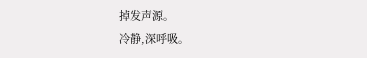掉发声源。
冷静,深呼吸。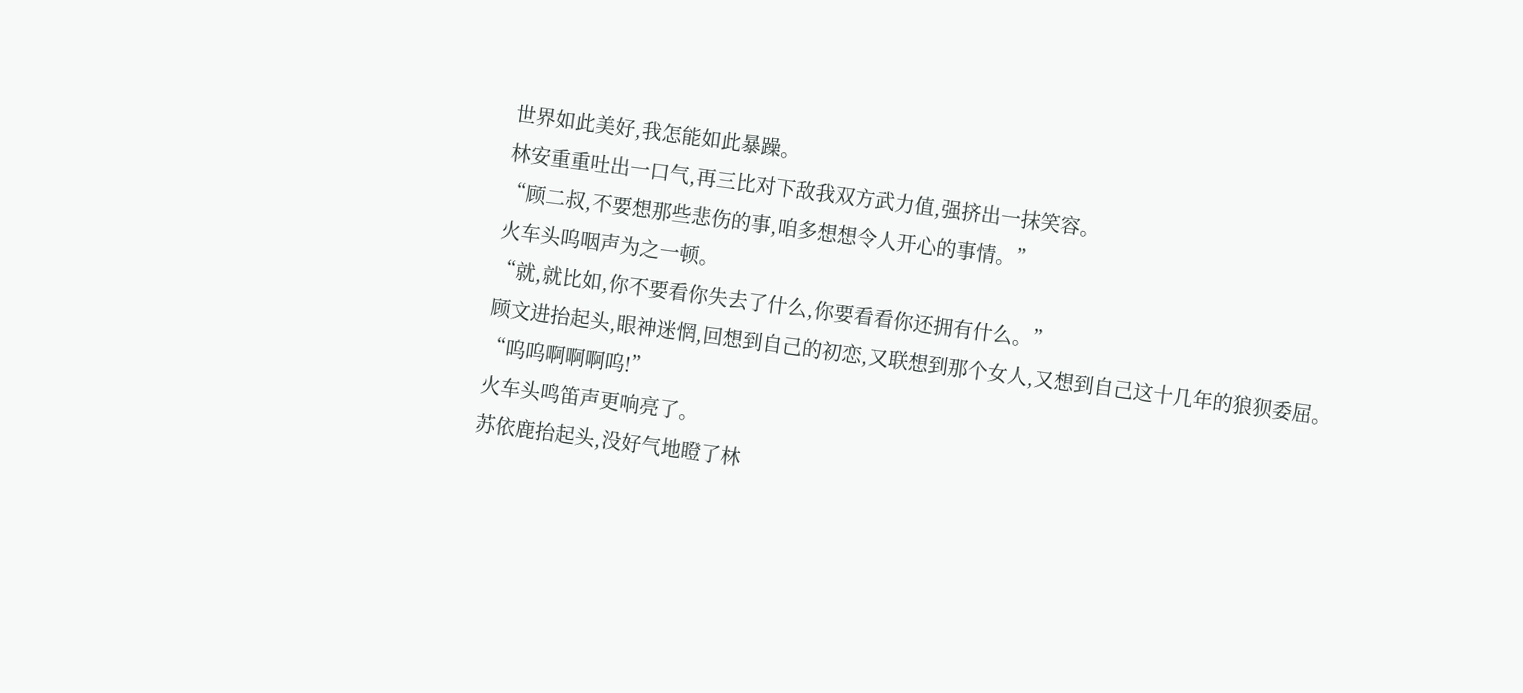世界如此美好,我怎能如此暴躁。
林安重重吐出一口气,再三比对下敌我双方武力值,强挤出一抹笑容。
“顾二叔,不要想那些悲伤的事,咱多想想令人开心的事情。”
火车头呜咽声为之一顿。
“就,就比如,你不要看你失去了什么,你要看看你还拥有什么。”
顾文进抬起头,眼神迷惘,回想到自己的初恋,又联想到那个女人,又想到自己这十几年的狼狈委屈。
“呜呜啊啊啊呜!”
火车头鸣笛声更响亮了。
苏依鹿抬起头,没好气地瞪了林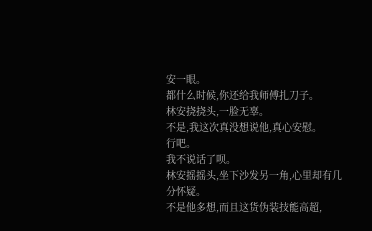安一眼。
都什么时候,你还给我师傅扎刀子。
林安挠挠头,一脸无辜。
不是,我这次真没想说他,真心安慰。
行吧。
我不说话了呗。
林安摇摇头,坐下沙发另一角,心里却有几分怀疑。
不是他多想,而且这货伪装技能高超,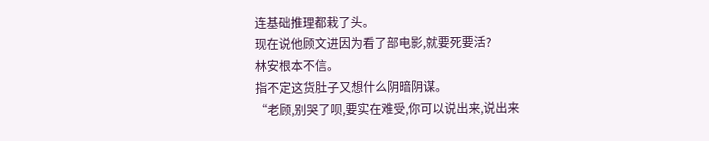连基础推理都栽了头。
现在说他顾文进因为看了部电影,就要死要活?
林安根本不信。
指不定这货肚子又想什么阴暗阴谋。
“老顾,别哭了呗,要实在难受,你可以说出来,说出来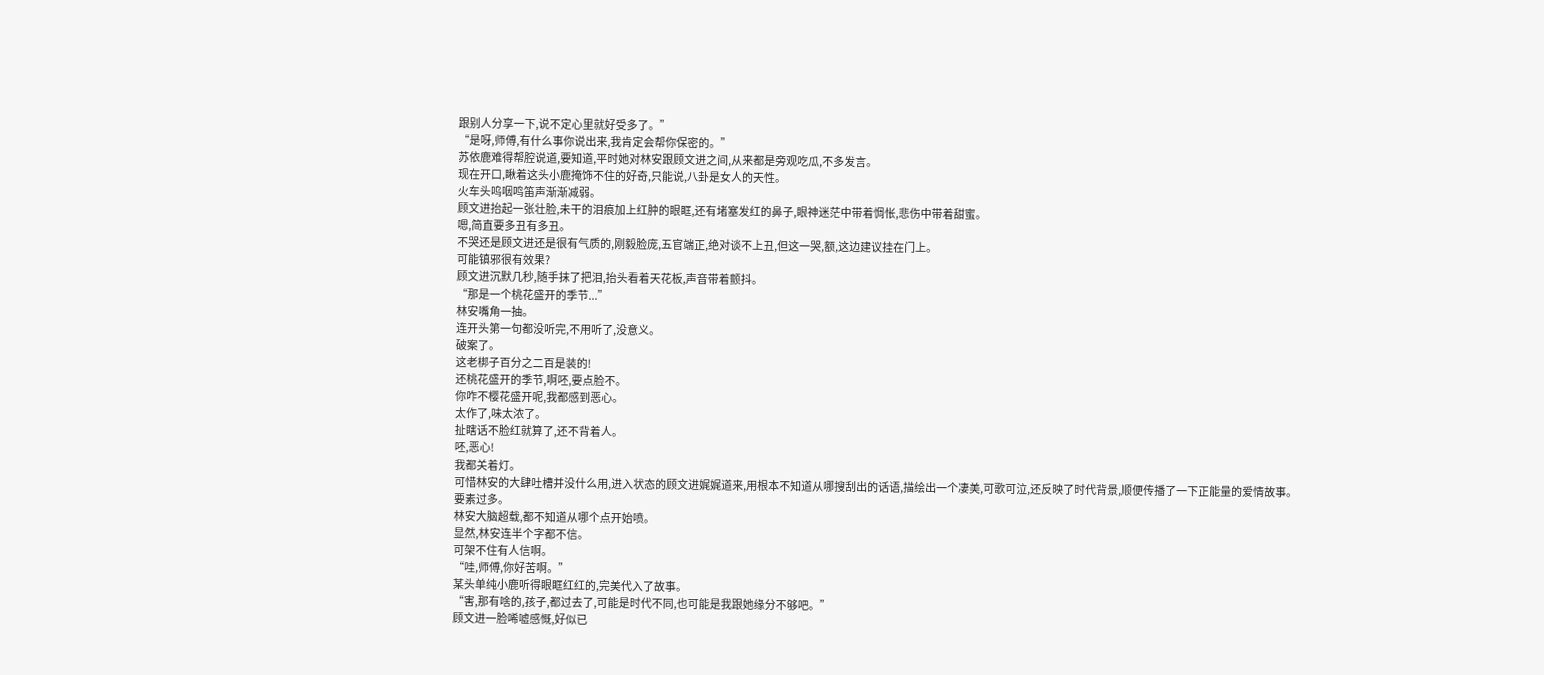跟别人分享一下,说不定心里就好受多了。”
“是呀,师傅,有什么事你说出来,我肯定会帮你保密的。”
苏依鹿难得帮腔说道,要知道,平时她对林安跟顾文进之间,从来都是旁观吃瓜,不多发言。
现在开口,瞅着这头小鹿掩饰不住的好奇,只能说,八卦是女人的天性。
火车头呜咽鸣笛声渐渐减弱。
顾文进抬起一张壮脸,未干的泪痕加上红肿的眼眶,还有堵塞发红的鼻子,眼神迷茫中带着惆怅,悲伤中带着甜蜜。
嗯,简直要多丑有多丑。
不哭还是顾文进还是很有气质的,刚毅脸庞,五官端正,绝对谈不上丑,但这一哭,额,这边建议挂在门上。
可能镇邪很有效果?
顾文进沉默几秒,随手抹了把泪,抬头看着天花板,声音带着颤抖。
“那是一个桃花盛开的季节...”
林安嘴角一抽。
连开头第一句都没听完,不用听了,没意义。
破案了。
这老梆子百分之二百是装的!
还桃花盛开的季节,啊呸,要点脸不。
你咋不樱花盛开呢,我都感到恶心。
太作了,味太浓了。
扯瞎话不脸红就算了,还不背着人。
呸,恶心!
我都关着灯。
可惜林安的大肆吐槽并没什么用,进入状态的顾文进娓娓道来,用根本不知道从哪搜刮出的话语,描绘出一个凄美,可歌可泣,还反映了时代背景,顺便传播了一下正能量的爱情故事。
要素过多。
林安大脑超载,都不知道从哪个点开始喷。
显然,林安连半个字都不信。
可架不住有人信啊。
“哇,师傅,你好苦啊。”
某头单纯小鹿听得眼眶红红的,完美代入了故事。
“害,那有啥的,孩子,都过去了,可能是时代不同,也可能是我跟她缘分不够吧。”
顾文进一脸唏嘘感慨,好似已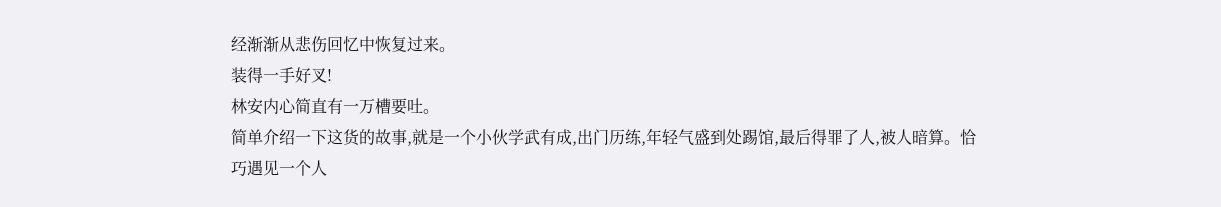经渐渐从悲伤回忆中恢复过来。
装得一手好叉!
林安内心简直有一万槽要吐。
简单介绍一下这货的故事,就是一个小伙学武有成,出门历练,年轻气盛到处踢馆,最后得罪了人,被人暗算。恰巧遇见一个人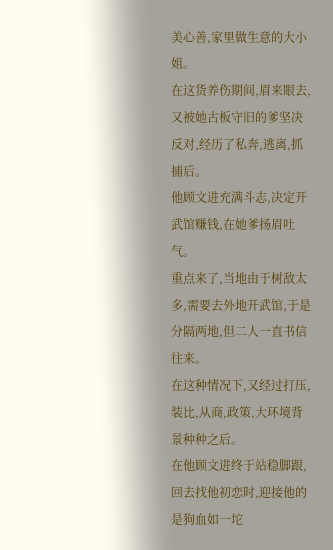美心善,家里做生意的大小姐。
在这货养伤期间,眉来眼去,又被她古板守旧的爹坚决反对,经历了私奔,逃离,抓捕后。
他顾文进充满斗志,决定开武馆赚钱,在她爹扬眉吐气。
重点来了,当地由于树敌太多,需要去外地开武馆,于是分隔两地,但二人一直书信往来。
在这种情况下,又经过打压,装比,从商,政策,大环境背景种种之后。
在他顾文进终于站稳脚跟,回去找他初恋时,迎接他的是狗血如一坨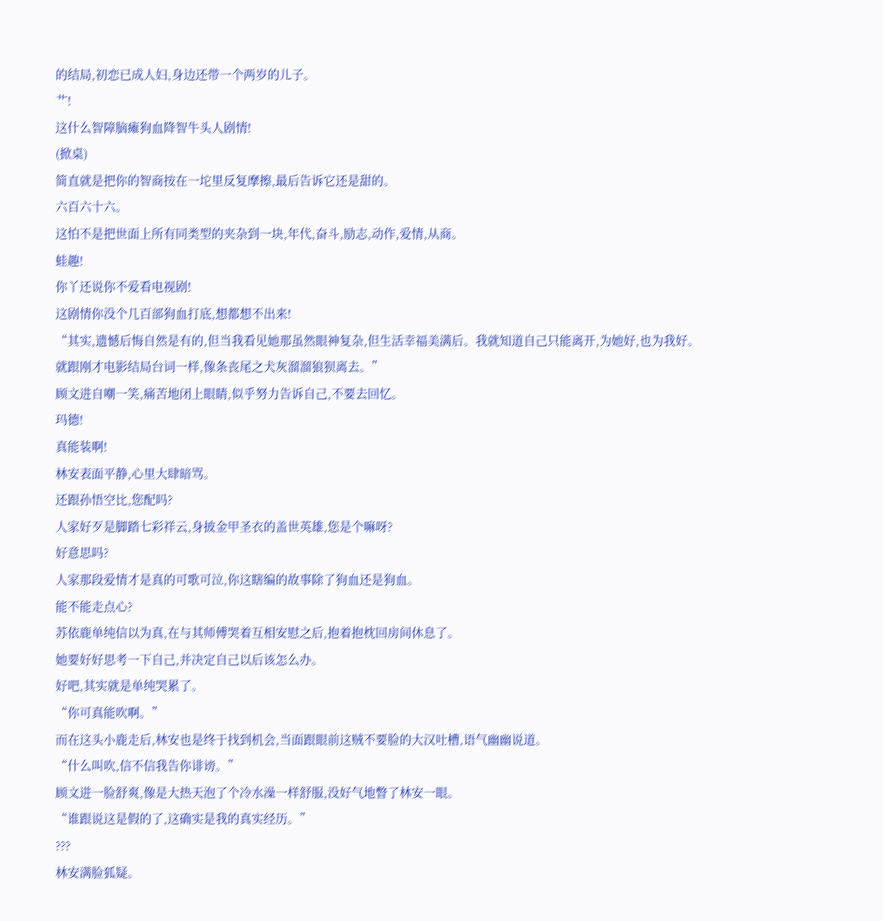的结局,初恋已成人妇,身边还带一个两岁的儿子。
艹!
这什么智障脑瘫狗血降智牛头人剧情!
(掀桌)
简直就是把你的智商按在一坨里反复摩擦,最后告诉它还是甜的。
六百六十六。
这怕不是把世面上所有同类型的夹杂到一块,年代,奋斗,励志,动作,爱情,从商。
蛙趣!
你丫还说你不爱看电视剧!
这剧情你没个几百部狗血打底,想都想不出来!
“其实,遗憾后悔自然是有的,但当我看见她那虽然眼神复杂,但生活幸福美满后。我就知道自己只能离开,为她好,也为我好。
就跟刚才电影结局台词一样,像条丧尾之犬灰溜溜狼狈离去。”
顾文进自嘲一笑,痛苦地闭上眼睛,似乎努力告诉自己,不要去回忆。
玛德!
真能装啊!
林安表面平静,心里大肆暗骂。
还跟孙悟空比,您配吗?
人家好歹是脚踏七彩祥云,身披金甲圣衣的盖世英雄,您是个嘛呀?
好意思吗?
人家那段爱情才是真的可歌可泣,你这瞎编的故事除了狗血还是狗血。
能不能走点心?
苏依鹿单纯信以为真,在与其师傅哭着互相安慰之后,抱着抱枕回房间休息了。
她要好好思考一下自己,并决定自己以后该怎么办。
好吧,其实就是单纯哭累了。
“你可真能吹啊。”
而在这头小鹿走后,林安也是终于找到机会,当面跟眼前这贼不要脸的大汉吐槽,语气幽幽说道。
“什么叫吹,信不信我告你诽谤。”
顾文进一脸舒爽,像是大热天泡了个冷水澡一样舒服,没好气地瞥了林安一眼。
“谁跟说这是假的了,这确实是我的真实经历。”
???
林安满脸狐疑。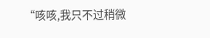“咳咳,我只不过稍微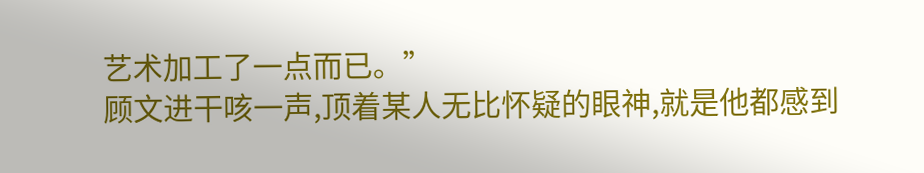艺术加工了一点而已。”
顾文进干咳一声,顶着某人无比怀疑的眼神,就是他都感到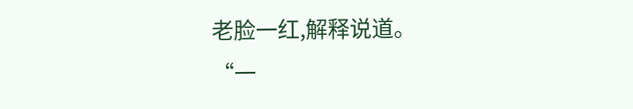老脸一红,解释说道。
“一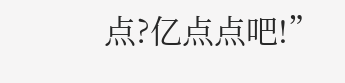点?亿点点吧!”